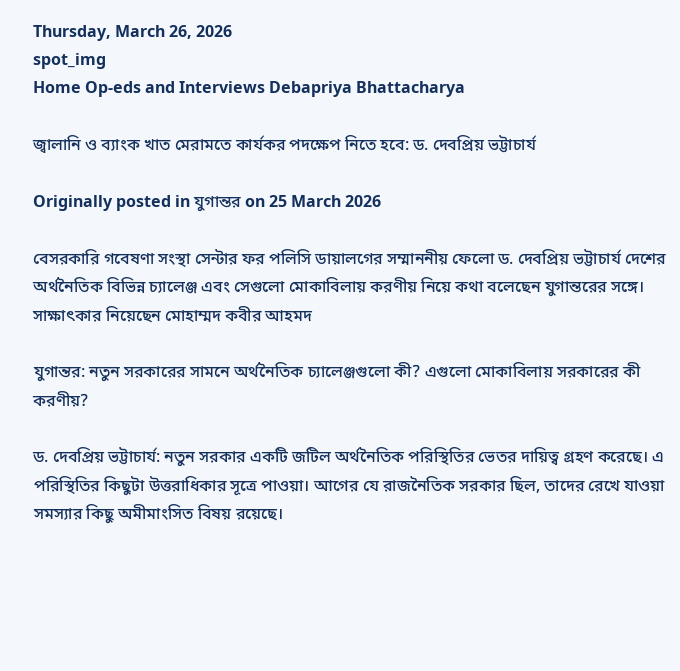Thursday, March 26, 2026
spot_img
Home Op-eds and Interviews Debapriya Bhattacharya

জ্বালানি ও ব্যাংক খাত মেরামতে কার্যকর পদক্ষেপ নিতে হবে: ড. দেবপ্রিয় ভট্টাচার্য

Originally posted in যুগান্তর on 25 March 2026

বেসরকারি গবেষণা সংস্থা সেন্টার ফর পলিসি ডায়ালগের সম্মাননীয় ফেলো ড. দেবপ্রিয় ভট্টাচার্য দেশের অর্থনৈতিক বিভিন্ন চ্যালেঞ্জ এবং সেগুলো মোকাবিলায় করণীয় নিয়ে কথা বলেছেন যুগান্তরের সঙ্গে। সাক্ষাৎকার নিয়েছেন মোহাম্মদ কবীর আহমদ

যুগান্তর: নতুন সরকারের সামনে অর্থনৈতিক চ্যালেঞ্জগুলো কী? এগুলো মোকাবিলায় সরকারের কী করণীয়?

ড. দেবপ্রিয় ভট্টাচার্য: নতুন সরকার একটি জটিল অর্থনৈতিক পরিস্থিতির ভেতর দায়িত্ব গ্রহণ করেছে। এ পরিস্থিতির কিছুটা উত্তরাধিকার সূত্রে পাওয়া। আগের যে রাজনৈতিক সরকার ছিল, তাদের রেখে যাওয়া সমস্যার কিছু অমীমাংসিত বিষয় রয়েছে।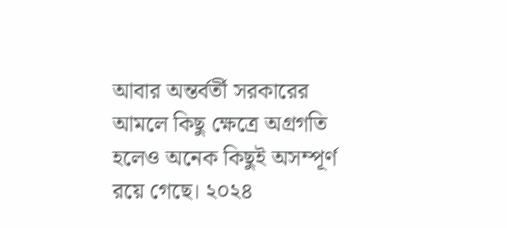আবার অন্তর্বর্তী সরকারের আমলে কিছু ক্ষেত্রে অগ্রগতি হলেও অনেক কিছুই অসম্পূর্ণ রয়ে গেছে। ২০২৪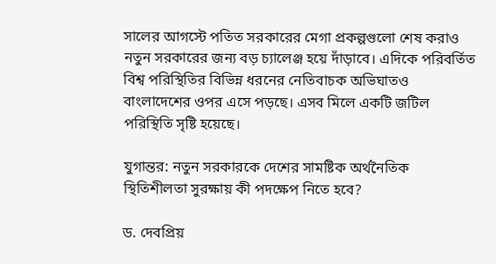সালের আগস্টে পতিত সরকারের মেগা প্রকল্পগুলো শেষ করাও নতুন সরকারের জন্য বড় চ্যালেঞ্জ হয়ে দাঁড়াবে। এদিকে পরিবর্তিত বিশ্ব পরিস্থিতির বিভিন্ন ধরনের নেতিবাচক অভিঘাতও বাংলাদেশের ওপর এসে পড়ছে। এসব মিলে একটি জটিল পরিস্থিতি সৃষ্টি হয়েছে।

যুগান্তর: নতুন সরকারকে দেশের সামষ্টিক অর্থনৈতিক স্থিতিশীলতা সুরক্ষায় কী পদক্ষেপ নিতে হবে?

ড. দেবপ্রিয়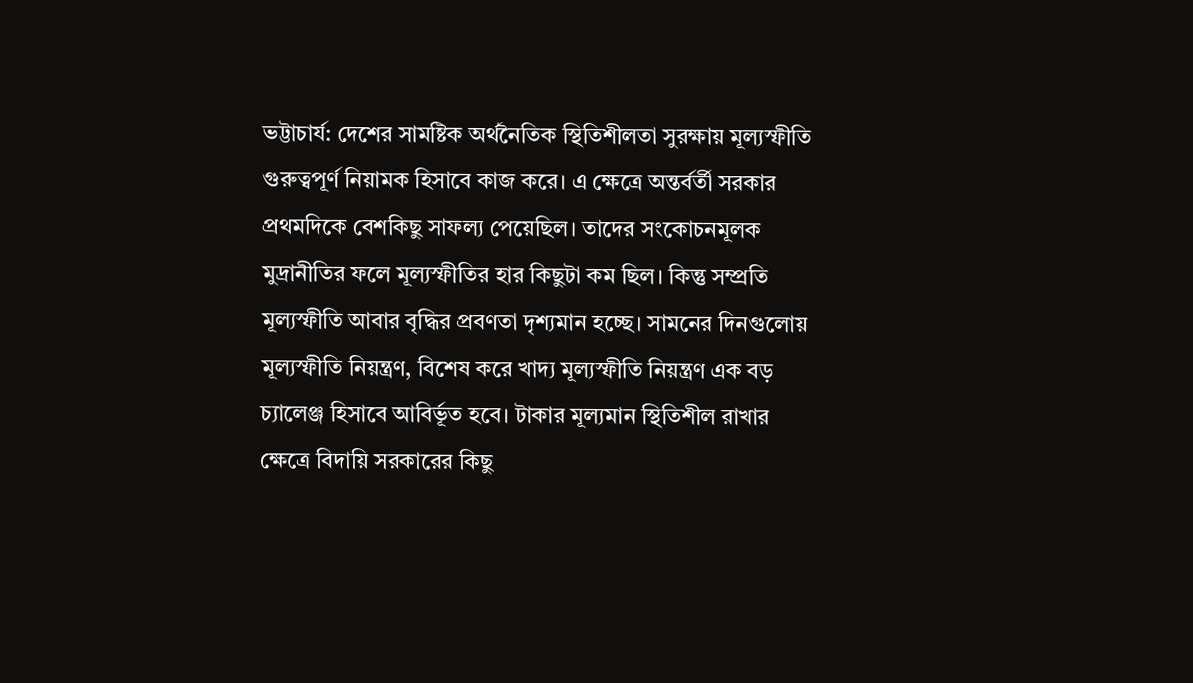ভট্টাচার্য: দেশের সামষ্টিক অর্থনৈতিক স্থিতিশীলতা সুরক্ষায় মূল্যস্ফীতি গুরুত্বপূর্ণ নিয়ামক হিসাবে কাজ করে। এ ক্ষেত্রে অন্তর্বর্তী সরকার প্রথমদিকে বেশকিছু সাফল্য পেয়েছিল। তাদের সংকোচনমূলক মুদ্রানীতির ফলে মূল্যস্ফীতির হার কিছুটা কম ছিল। কিন্তু সম্প্রতি মূল্যস্ফীতি আবার বৃদ্ধির প্রবণতা দৃশ্যমান হচ্ছে। সামনের দিনগুলোয় মূল্যস্ফীতি নিয়ন্ত্রণ, বিশেষ করে খাদ্য মূল্যস্ফীতি নিয়ন্ত্রণ এক বড় চ্যালেঞ্জ হিসাবে আবির্ভূত হবে। টাকার মূল্যমান স্থিতিশীল রাখার ক্ষেত্রে বিদায়ি সরকারের কিছু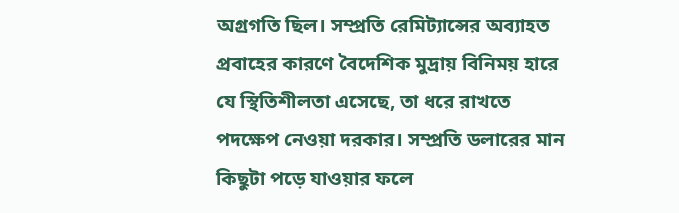অগ্রগতি ছিল। সম্প্রতি রেমিট্যান্সের অব্যাহত প্রবাহের কারণে বৈদেশিক মুদ্রায় বিনিময় হারে যে স্থিতিশীলতা এসেছে, তা ধরে রাখতে পদক্ষেপ নেওয়া দরকার। সম্প্রতি ডলারের মান কিছুটা পড়ে যাওয়ার ফলে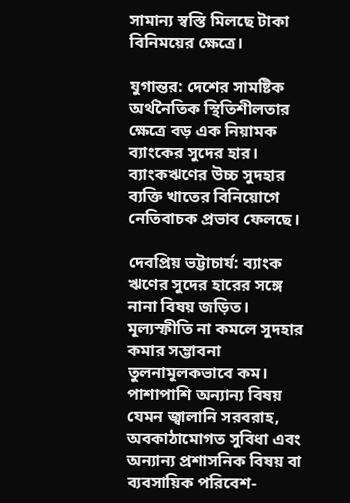সামান্য স্বস্তি মিলছে টাকা বিনিময়ের ক্ষেত্রে।

যুগান্তর: দেশের সামষ্টিক অর্থনৈতিক স্থিতিশীলতার ক্ষেত্রে বড় এক নিয়ামক ব্যাংকের সুদের হার। ব্যাংকঋণের উচ্চ সুদহার ব্যক্তি খাতের বিনিয়োগে নেতিবাচক প্রভাব ফেলছে।

দেবপ্রিয় ভট্টাচার্য: ব্যাংক ঋণের সুদের হারের সঙ্গে নানা বিষয় জড়িত। মূল্যস্ফীতি না কমলে সুদহার কমার সম্ভাবনা তুলনামূলকভাবে কম। পাশাপাশি অন্যান্য বিষয় যেমন জ্বালানি সরবরাহ, অবকাঠামোগত সুবিধা এবং অন্যান্য প্রশাসনিক বিষয় বা ব্যবসায়িক পরিবেশ-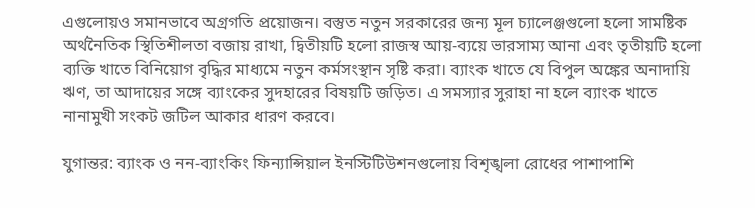এগুলোয়ও সমানভাবে অগ্রগতি প্রয়োজন। বস্তুত নতুন সরকারের জন্য মূল চ্যালেঞ্জগুলো হলো সামষ্টিক অর্থনৈতিক স্থিতিশীলতা বজায় রাখা, দ্বিতীয়টি হলো রাজস্ব আয়-ব্যয়ে ভারসাম্য আনা এবং তৃতীয়টি হলো ব্যক্তি খাতে বিনিয়োগ বৃদ্ধির মাধ্যমে নতুন কর্মসংস্থান সৃষ্টি করা। ব্যাংক খাতে যে বিপুল অঙ্কের অনাদায়ি ঋণ, তা আদায়ের সঙ্গে ব্যাংকের সুদহারের বিষয়টি জড়িত। এ সমস্যার সুরাহা না হলে ব্যাংক খাতে নানামুখী সংকট জটিল আকার ধারণ করবে।

যুগান্তর: ব্যাংক ও নন-ব্যাংকিং ফিন্যান্সিয়াল ইনস্টিটিউশনগুলোয় বিশৃঙ্খলা রোধের পাশাপাশি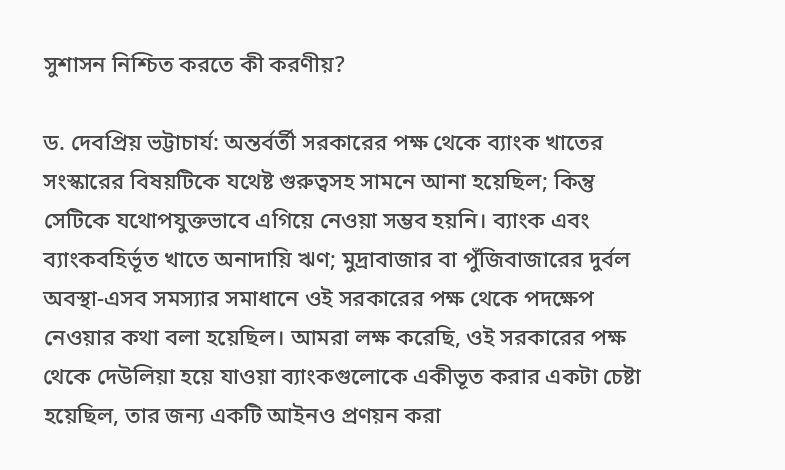সুশাসন নিশ্চিত করতে কী করণীয়?

ড. দেবপ্রিয় ভট্টাচার্য: অন্তর্বর্তী সরকারের পক্ষ থেকে ব্যাংক খাতের সংস্কারের বিষয়টিকে যথেষ্ট গুরুত্বসহ সামনে আনা হয়েছিল; কিন্তু সেটিকে যথোপযুক্তভাবে এগিয়ে নেওয়া সম্ভব হয়নি। ব্যাংক এবং ব্যাংকবহির্ভূত খাতে অনাদায়ি ঋণ; মুদ্রাবাজার বা পুঁজিবাজারের দুর্বল অবস্থা-এসব সমস্যার সমাধানে ওই সরকারের পক্ষ থেকে পদক্ষেপ নেওয়ার কথা বলা হয়েছিল। আমরা লক্ষ করেছি, ওই সরকারের পক্ষ থেকে দেউলিয়া হয়ে যাওয়া ব্যাংকগুলোকে একীভূত করার একটা চেষ্টা হয়েছিল, তার জন্য একটি আইনও প্রণয়ন করা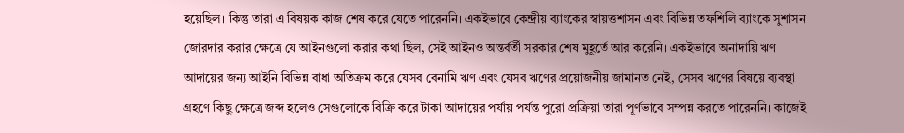হয়েছিল। কিন্তু তারা এ বিষয়ক কাজ শেষ করে যেতে পারেননি। একইভাবে কেন্দ্রীয় ব্যাংকের স্বায়ত্তশাসন এবং বিভিন্ন তফশিলি ব্যাংকে সুশাসন জোরদার করার ক্ষেত্রে যে আইনগুলো করার কথা ছিল, সেই আইনও অন্তর্বর্তী সরকার শেষ মুহূর্তে আর করেনি। একইভাবে অনাদায়ি ঋণ আদায়ের জন্য আইনি বিভিন্ন বাধা অতিক্রম করে যেসব বেনামি ঋণ এবং যেসব ঋণের প্রয়োজনীয় জামানত নেই, সেসব ঋণের বিষয়ে ব্যবস্থা গ্রহণে কিছু ক্ষেত্রে জব্দ হলেও সেগুলোকে বিক্রি করে টাকা আদায়ের পর্যায় পর্যন্ত পুরো প্রক্রিয়া তারা পূর্ণভাবে সম্পন্ন করতে পারেননি। কাজেই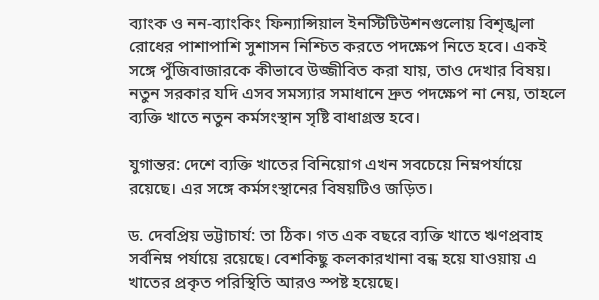ব্যাংক ও নন-ব্যাংকিং ফিন্যান্সিয়াল ইনস্টিটিউশনগুলোয় বিশৃঙ্খলা রোধের পাশাপাশি সুশাসন নিশ্চিত করতে পদক্ষেপ নিতে হবে। একই সঙ্গে পুঁজিবাজারকে কীভাবে উজ্জীবিত করা যায়, তাও দেখার বিষয়। নতুন সরকার যদি এসব সমস্যার সমাধানে দ্রুত পদক্ষেপ না নেয়, তাহলে ব্যক্তি খাতে নতুন কর্মসংস্থান সৃষ্টি বাধাগ্রস্ত হবে।

যুগান্তর: দেশে ব্যক্তি খাতের বিনিয়োগ এখন সবচেয়ে নিম্নপর্যায়ে রয়েছে। এর সঙ্গে কর্মসংস্থানের বিষয়টিও জড়িত।

ড. দেবপ্রিয় ভট্টাচার্য: তা ঠিক। গত এক বছরে ব্যক্তি খাতে ঋণপ্রবাহ সর্বনিম্ন পর্যায়ে রয়েছে। বেশকিছু কলকারখানা বন্ধ হয়ে যাওয়ায় এ খাতের প্রকৃত পরিস্থিতি আরও স্পষ্ট হয়েছে।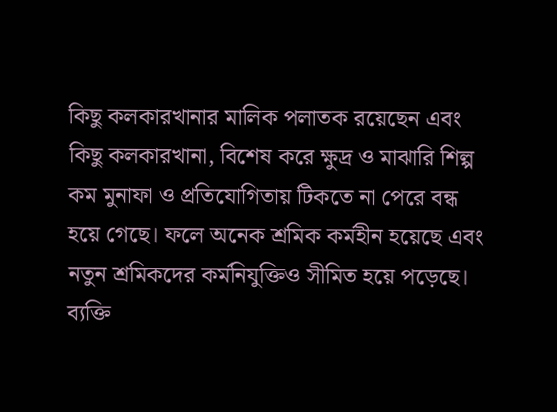কিছু কলকারখানার মালিক পলাতক রয়েছেন এবং কিছু কলকারখানা, বিশেষ করে ক্ষুদ্র ও মাঝারি শিল্প কম মুনাফা ও প্রতিযোগিতায় টিকতে না পেরে বন্ধ হয়ে গেছে। ফলে অনেক শ্রমিক কর্মহীন হয়েছে এবং নতুন শ্রমিকদের কর্মনিযুক্তিও সীমিত হয়ে পড়েছে। ব্যক্তি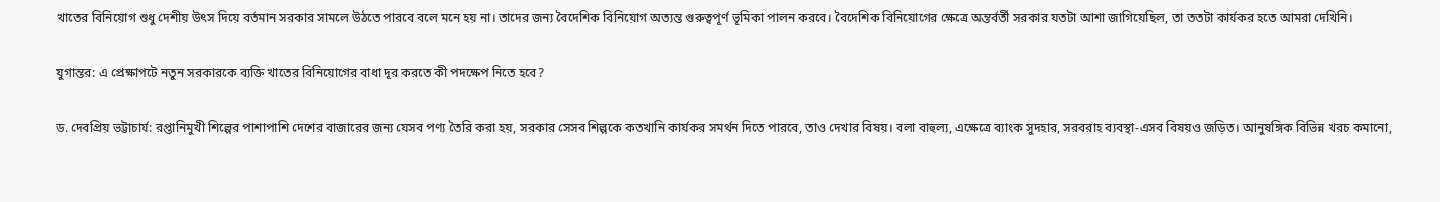খাতের বিনিয়োগ শুধু দেশীয় উৎস দিয়ে বর্তমান সরকার সামলে উঠতে পারবে বলে মনে হয় না। তাদের জন্য বৈদেশিক বিনিয়োগ অত্যন্ত গুরুত্বপূর্ণ ভূমিকা পালন করবে। বৈদেশিক বিনিয়োগের ক্ষেত্রে অন্তর্বর্তী সরকার যতটা আশা জাগিয়েছিল, তা ততটা কার্যকর হতে আমরা দেখিনি।

যুগান্তর: এ প্রেক্ষাপটে নতুন সরকারকে ব্যক্তি খাতের বিনিয়োগের বাধা দূর করতে কী পদক্ষেপ নিতে হবে?

ড. দেবপ্রিয় ভট্টাচার্য: রপ্তানিমুখী শিল্পের পাশাপাশি দেশের বাজারের জন্য যেসব পণ্য তৈরি করা হয়, সরকার সেসব শিল্পকে কতখানি কার্যকর সমর্থন দিতে পারবে, তাও দেখার বিষয়। বলা বাহুল্য, এক্ষেত্রে ব্যাংক সুদহার, সরবরাহ ব্যবস্থা-এসব বিষয়ও জড়িত। আনুষঙ্গিক বিভিন্ন খরচ কমানো,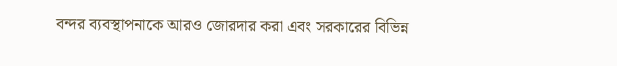বন্দর ব্যবস্থাপনাকে আরও জোরদার করা এবং সরকারের বিভিন্ন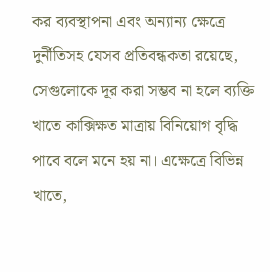কর ব্যবস্থাপনা এবং অন্যান্য ক্ষেত্রে দুর্নীতিসহ যেসব প্রতিবন্ধকতা রয়েছে, সেগুলোকে দূর করা সম্ভব না হলে ব্যক্তি খাতে কাক্সিক্ষত মাত্রায় বিনিয়োগ বৃদ্ধি পাবে বলে মনে হয় না। এক্ষেত্রে বিভিন্ন খাতে,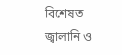বিশেষত জ্বালানি ও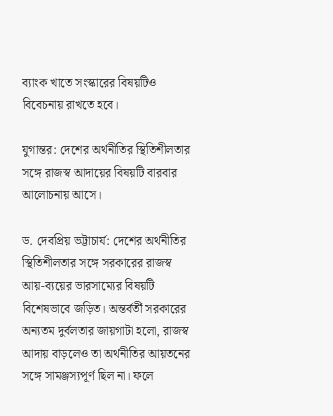ব্যাংক খাতে সংস্কারের বিষয়টিও বিবেচনায় রাখতে হবে।

যুগান্তর: দেশের অর্থনীতির স্থিতিশীলতার সঙ্গে রাজস্ব আদায়ের বিষয়টি বারবার আলোচনায় আসে।

ড. দেবপ্রিয় ভট্টাচার্য: দেশের অর্থনীতির স্থিতিশীলতার সঙ্গে সরকারের রাজস্ব আয়-ব্যয়ের ভারসাম্যের বিষয়টি বিশেষভাবে জড়িত। অন্তর্বর্তী সরকারের অন্যতম দুর্বলতার জায়গাটা হলো, রাজস্ব আদায় বাড়লেও তা অর্থনীতির আয়তনের সঙ্গে সামঞ্জস্যপূর্ণ ছিল না। ফলে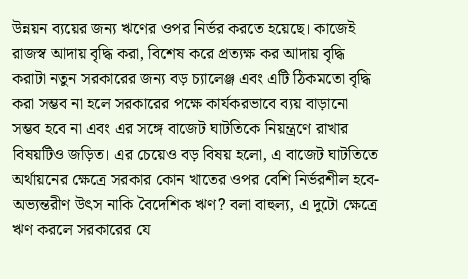উন্নয়ন ব্যয়ের জন্য ঋণের ওপর নির্ভর করতে হয়েছে। কাজেই রাজস্ব আদায় বৃদ্ধি করা, বিশেষ করে প্রত্যক্ষ কর আদায় বৃদ্ধি করাটা নতুন সরকারের জন্য বড় চ্যালেঞ্জ এবং এটি ঠিকমতো বৃদ্ধি করা সম্ভব না হলে সরকারের পক্ষে কার্যকরভাবে ব্যয় বাড়ানো সম্ভব হবে না এবং এর সঙ্গে বাজেট ঘাটতিকে নিয়ন্ত্রণে রাখার বিষয়টিও জড়িত। এর চেয়েও বড় বিষয় হলো, এ বাজেট ঘাটতিতে অর্থায়নের ক্ষেত্রে সরকার কোন খাতের ওপর বেশি নির্ভরশীল হবে-অভ্যন্তরীণ উৎস নাকি বৈদেশিক ঋণ? বলা বাহুল্য, এ দুটো ক্ষেত্রে ঋণ করলে সরকারের যে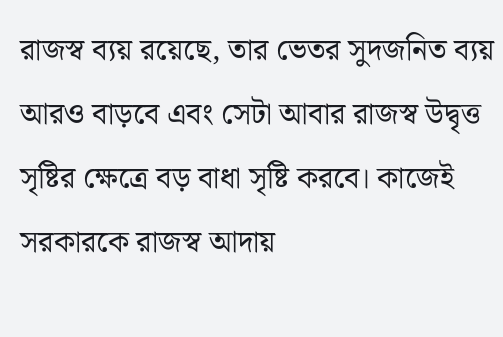রাজস্ব ব্যয় রয়েছে, তার ভেতর সুদজনিত ব্যয় আরও বাড়বে এবং সেটা আবার রাজস্ব উদ্বৃত্ত সৃষ্টির ক্ষেত্রে বড় বাধা সৃষ্টি করবে। কাজেই সরকারকে রাজস্ব আদায়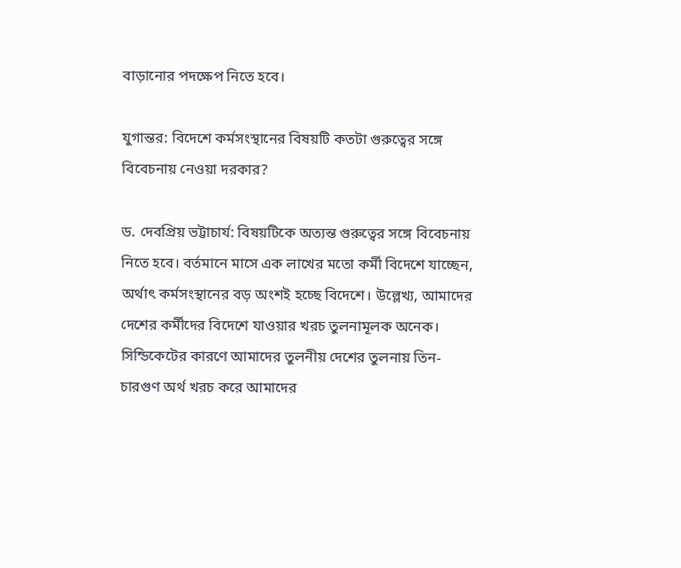বাড়ানোর পদক্ষেপ নিতে হবে।

যুগান্তর: বিদেশে কর্মসংস্থানের বিষয়টি কতটা গুরুত্বের সঙ্গে বিবেচনায় নেওয়া দরকার?

ড. দেবপ্রিয় ভট্টাচার্য: বিষয়টিকে অত্যন্ত গুরুত্বের সঙ্গে বিবেচনায় নিতে হবে। বর্তমানে মাসে এক লাখের মতো কর্মী বিদেশে যাচ্ছেন, অর্থাৎ কর্মসংস্থানের বড় অংশই হচ্ছে বিদেশে। উল্লেখ্য, আমাদের দেশের কর্মীদের বিদেশে যাওয়ার খরচ তুলনামূলক অনেক। সিন্ডিকেটের কারণে আমাদের তুলনীয় দেশের তুলনায় তিন-চারগুণ অর্থ খরচ করে আমাদের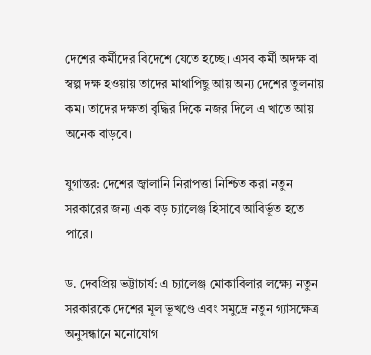দেশের কর্মীদের বিদেশে যেতে হচ্ছে। এসব কর্মী অদক্ষ বা স্বল্প দক্ষ হওয়ায় তাদের মাথাপিছু আয় অন্য দেশের তুলনায় কম। তাদের দক্ষতা বৃদ্ধির দিকে নজর দিলে এ খাতে আয় অনেক বাড়বে।

যুগান্তর: দেশের জ্বালানি নিরাপত্তা নিশ্চিত করা নতুন সরকারের জন্য এক বড় চ্যালেঞ্জ হিসাবে আবির্ভূত হতে পারে।

ড. দেবপ্রিয় ভট্টাচার্য: এ চ্যালেঞ্জ মোকাবিলার লক্ষ্যে নতুন সরকারকে দেশের মূল ভূখণ্ডে এবং সমুদ্রে নতুন গ্যাসক্ষেত্র অনুসন্ধানে মনোযোগ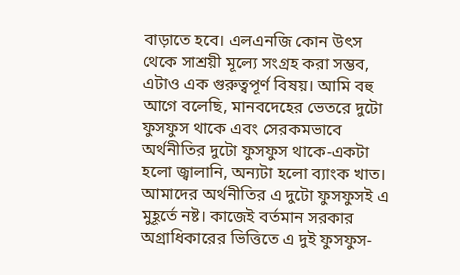বাড়াতে হবে। এলএনজি কোন উৎস থেকে সাশ্রয়ী মূল্যে সংগ্রহ করা সম্ভব, এটাও এক গুরুত্বপূর্ণ বিষয়। আমি বহু আগে বলেছি, মানবদেহের ভেতরে দুটো ফুসফুস থাকে এবং সেরকমভাবে অর্থনীতির দুটো ফুসফুস থাকে-একটা হলো জ্বালানি, অন্যটা হলো ব্যাংক খাত। আমাদের অর্থনীতির এ দুটো ফুসফুসই এ মুহূর্তে নষ্ট। কাজেই বর্তমান সরকার অগ্রাধিকারের ভিত্তিতে এ দুই ফুসফুস-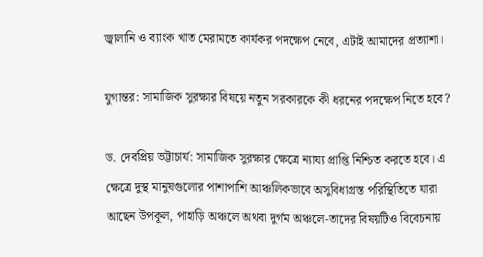জ্বালানি ও ব্যাংক খাত মেরামতে কার্যকর পদক্ষেপ নেবে, এটাই আমাদের প্রত্যাশা।

যুগান্তর: সামাজিক সুরক্ষার বিষয়ে নতুন সরকারকে কী ধরনের পদক্ষেপ নিতে হবে?

ড. দেবপ্রিয় ভট্টাচার্য: সামাজিক সুরক্ষার ক্ষেত্রে ন্যায্য প্রাপ্তি নিশ্চিত করতে হবে। এ ক্ষেত্রে দুস্থ মানুষগুলোর পাশাপাশি আঞ্চলিকভাবে অসুবিধাগ্রস্ত পরিস্থিতিতে যারা আছেন উপকূল, পাহাড়ি অঞ্চলে অথবা দুর্গম অঞ্চলে-তাদের বিষয়টিও বিবেচনায়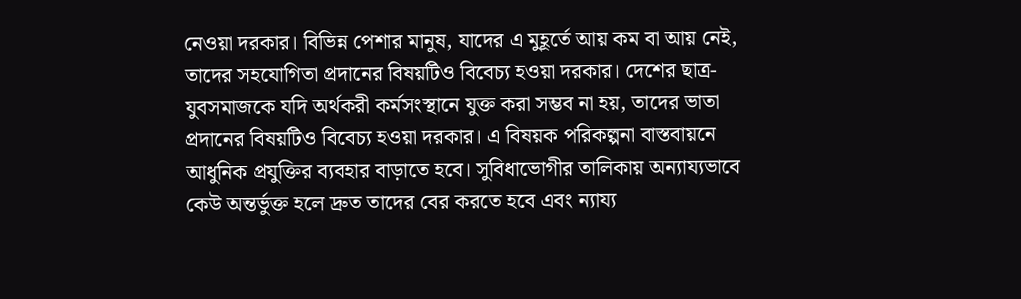নেওয়া দরকার। বিভিন্ন পেশার মানুষ, যাদের এ মুহূর্তে আয় কম বা আয় নেই, তাদের সহযোগিতা প্রদানের বিষয়টিও বিবেচ্য হওয়া দরকার। দেশের ছাত্র-যুবসমাজকে যদি অর্থকরী কর্মসংস্থানে যুক্ত করা সম্ভব না হয়, তাদের ভাতা প্রদানের বিষয়টিও বিবেচ্য হওয়া দরকার। এ বিষয়ক পরিকল্পনা বাস্তবায়নে আধুনিক প্রযুক্তির ব্যবহার বাড়াতে হবে। সুবিধাভোগীর তালিকায় অন্যায্যভাবে কেউ অন্তর্ভুক্ত হলে দ্রুত তাদের বের করতে হবে এবং ন্যায্য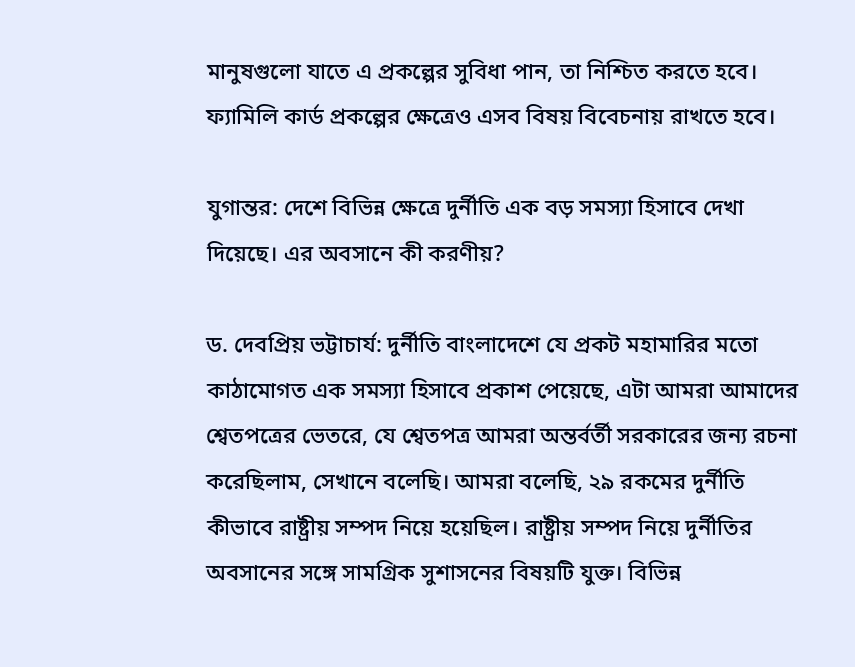মানুষগুলো যাতে এ প্রকল্পের সুবিধা পান, তা নিশ্চিত করতে হবে। ফ্যামিলি কার্ড প্রকল্পের ক্ষেত্রেও এসব বিষয় বিবেচনায় রাখতে হবে।

যুগান্তর: দেশে বিভিন্ন ক্ষেত্রে দুর্নীতি এক বড় সমস্যা হিসাবে দেখা দিয়েছে। এর অবসানে কী করণীয়?

ড. দেবপ্রিয় ভট্টাচার্য: দুর্নীতি বাংলাদেশে যে প্রকট মহামারির মতো কাঠামোগত এক সমস্যা হিসাবে প্রকাশ পেয়েছে, এটা আমরা আমাদের শ্বেতপত্রের ভেতরে, যে শ্বেতপত্র আমরা অন্তর্বর্তী সরকারের জন্য রচনা করেছিলাম, সেখানে বলেছি। আমরা বলেছি, ২৯ রকমের দুর্নীতি কীভাবে রাষ্ট্রীয় সম্পদ নিয়ে হয়েছিল। রাষ্ট্রীয় সম্পদ নিয়ে দুর্নীতির অবসানের সঙ্গে সামগ্রিক সুশাসনের বিষয়টি যুক্ত। বিভিন্ন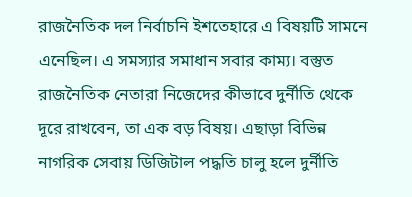রাজনৈতিক দল নির্বাচনি ইশতেহারে এ বিষয়টি সামনে এনেছিল। এ সমস্যার সমাধান সবার কাম্য। বস্তুত রাজনৈতিক নেতারা নিজেদের কীভাবে দুর্নীতি থেকে দূরে রাখবেন, তা এক বড় বিষয়। এছাড়া বিভিন্ন নাগরিক সেবায় ডিজিটাল পদ্ধতি চালু হলে দুর্নীতি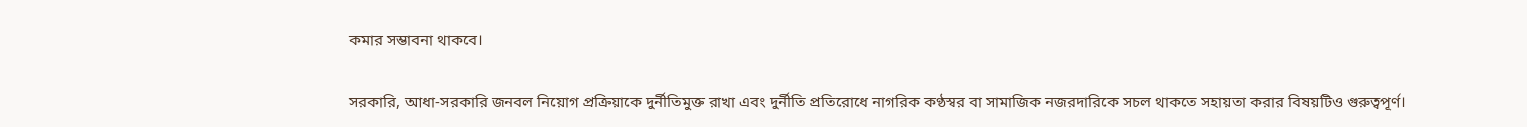কমার সম্ভাবনা থাকবে।

সরকারি, আধা-সরকারি জনবল নিয়োগ প্রক্রিয়াকে দুর্নীতিমুক্ত রাখা এবং দুর্নীতি প্রতিরোধে নাগরিক কণ্ঠস্বর বা সামাজিক নজরদারিকে সচল থাকতে সহায়তা করার বিষয়টিও গুরুত্বপূর্ণ।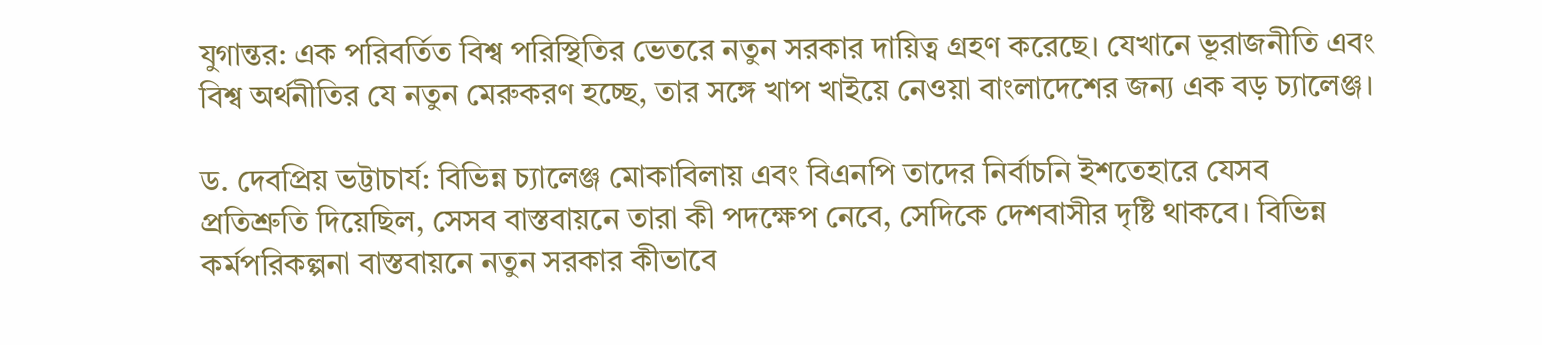যুগান্তর: এক পরিবর্তিত বিশ্ব পরিস্থিতির ভেতরে নতুন সরকার দায়িত্ব গ্রহণ করেছে। যেখানে ভূরাজনীতি এবং বিশ্ব অর্থনীতির যে নতুন মেরুকরণ হচ্ছে, তার সঙ্গে খাপ খাইয়ে নেওয়া বাংলাদেশের জন্য এক বড় চ্যালেঞ্জ।

ড. দেবপ্রিয় ভট্টাচার্য: বিভিন্ন চ্যালেঞ্জ মোকাবিলায় এবং বিএনপি তাদের নির্বাচনি ইশতেহারে যেসব প্রতিশ্রুতি দিয়েছিল, সেসব বাস্তবায়নে তারা কী পদক্ষেপ নেবে, সেদিকে দেশবাসীর দৃষ্টি থাকবে। বিভিন্ন কর্মপরিকল্পনা বাস্তবায়নে নতুন সরকার কীভাবে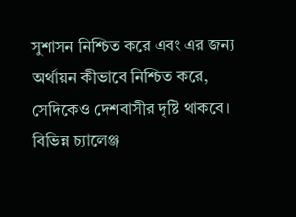সুশাসন নিশ্চিত করে এবং এর জন্য অর্থায়ন কীভাবে নিশ্চিত করে, সেদিকেও দেশবাসীর দৃষ্টি থাকবে। বিভিন্ন চ্যালেঞ্জ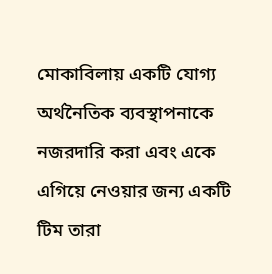মোকাবিলায় একটি যোগ্য অর্থনৈতিক ব্যবস্থাপনাকে নজরদারি করা এবং একে এগিয়ে নেওয়ার জন্য একটি টিম তারা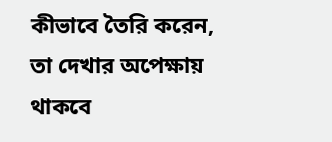কীভাবে তৈরি করেন, তা দেখার অপেক্ষায় থাকবে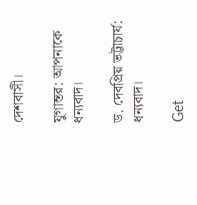দেশবাসী।

যুগান্তর: আপনাকে ধন্যবাদ।

ড. দেবপ্রিয় ভট্টাচার্য: ধন্যবাদ।

Get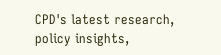CPD's latest research, policy insights,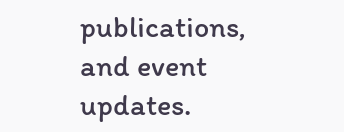publications, and event updates.